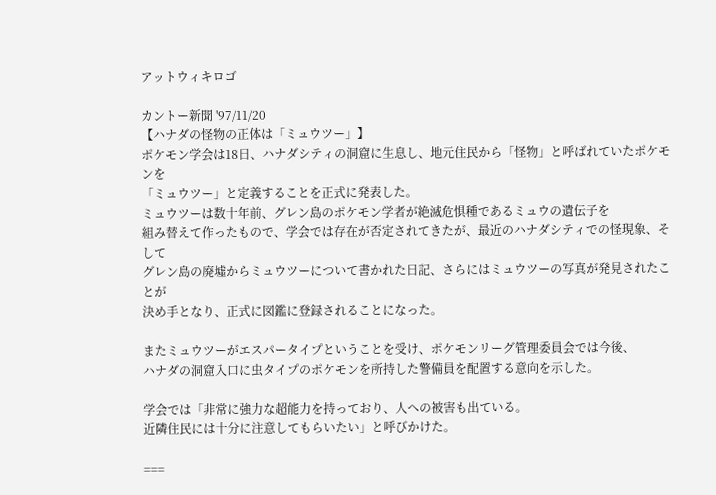アットウィキロゴ

カントー新聞 '97/11/20
【ハナダの怪物の正体は「ミュウツー」】
ポケモン学会は18日、ハナダシティの洞窟に生息し、地元住民から「怪物」と呼ばれていたポケモンを
「ミュウツー」と定義することを正式に発表した。
ミュウツーは数十年前、グレン島のポケモン学者が絶滅危惧種であるミュウの遺伝子を
組み替えて作ったもので、学会では存在が否定されてきたが、最近のハナダシティでの怪現象、そして
グレン島の廃墟からミュウツーについて書かれた日記、さらにはミュウツーの写真が発見されたことが
決め手となり、正式に図鑑に登録されることになった。

またミュウツーがエスパータイプということを受け、ポケモンリーグ管理委員会では今後、
ハナダの洞窟入口に虫タイプのポケモンを所持した警備員を配置する意向を示した。

学会では「非常に強力な超能力を持っており、人への被害も出ている。
近隣住民には十分に注意してもらいたい」と呼びかけた。

===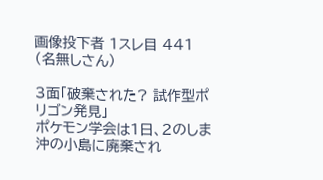画像投下者 1スレ目 441 (名無しさん)

3面「破棄された? 試作型ポリゴン発見」
ポケモン学会は1日、2のしま沖の小島に廃棄され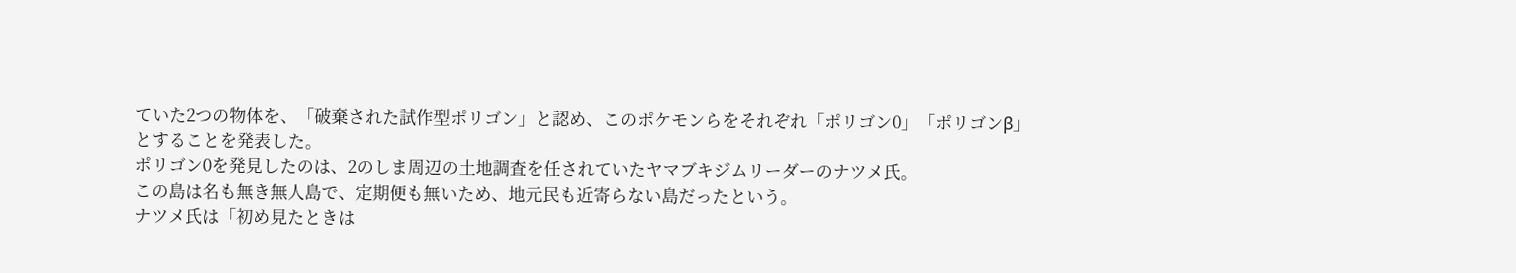ていた2つの物体を、「破棄された試作型ポリゴン」と認め、このポケモンらをそれぞれ「ポリゴン0」「ポリゴンβ」とすることを発表した。
ポリゴン0を発見したのは、2のしま周辺の土地調査を任されていたヤマブキジムリーダーのナツメ氏。
この島は名も無き無人島で、定期便も無いため、地元民も近寄らない島だったという。
ナツメ氏は「初め見たときは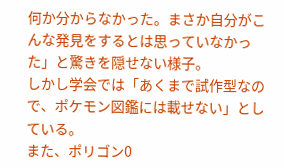何か分からなかった。まさか自分がこんな発見をするとは思っていなかった」と驚きを隠せない様子。
しかし学会では「あくまで試作型なので、ポケモン図鑑には載せない」としている。
また、ポリゴン0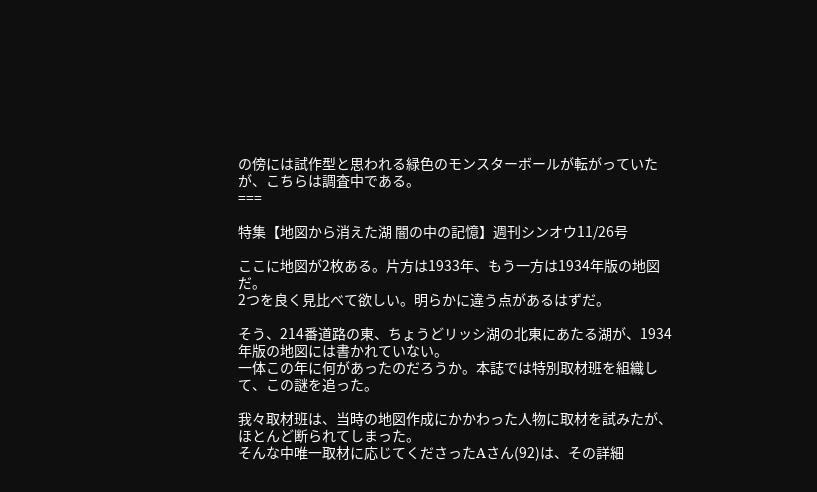の傍には試作型と思われる緑色のモンスターボールが転がっていたが、こちらは調査中である。
===

特集【地図から消えた湖 闇の中の記憶】週刊シンオウ11/26号

ここに地図が2枚ある。片方は1933年、もう一方は1934年版の地図だ。
2つを良く見比べて欲しい。明らかに違う点があるはずだ。

そう、214番道路の東、ちょうどリッシ湖の北東にあたる湖が、1934年版の地図には書かれていない。
一体この年に何があったのだろうか。本誌では特別取材班を組織して、この謎を追った。

我々取材班は、当時の地図作成にかかわった人物に取材を試みたが、ほとんど断られてしまった。
そんな中唯一取材に応じてくださったAさん(92)は、その詳細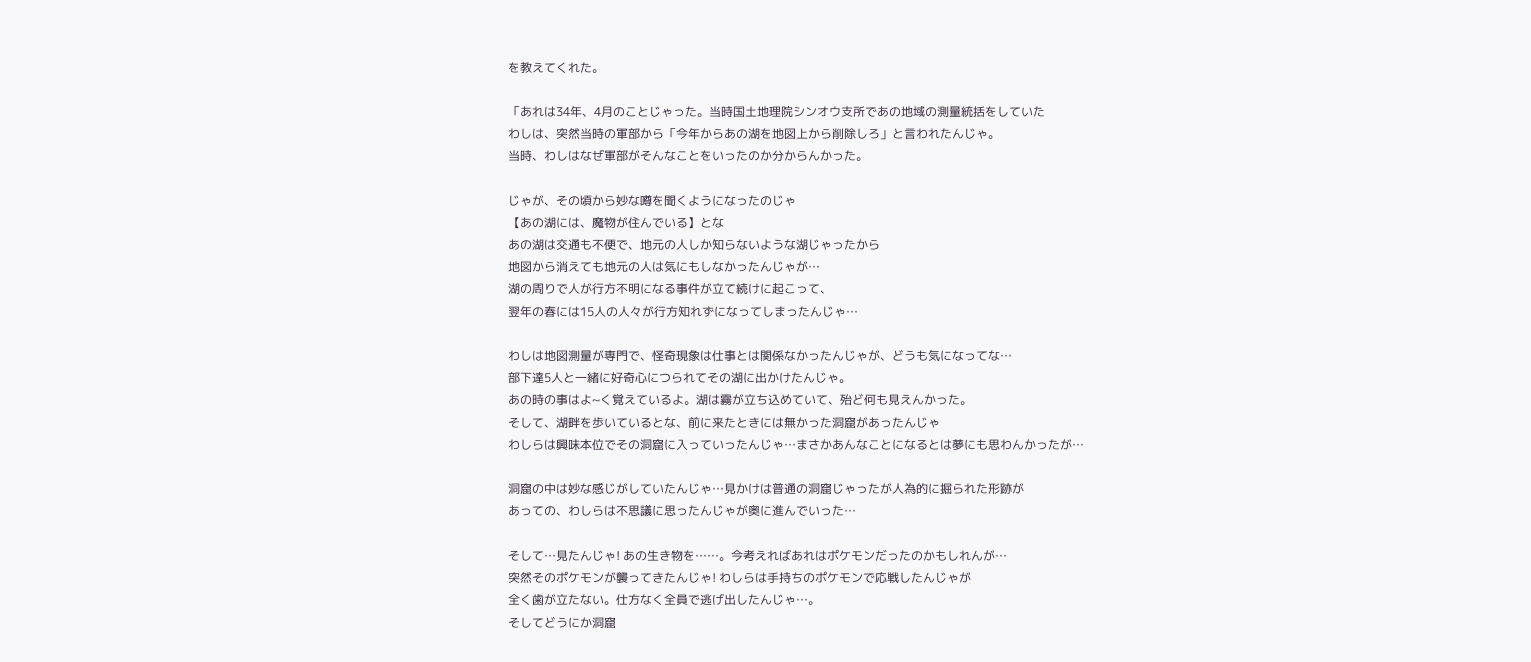を教えてくれた。

「あれは34年、4月のことじゃった。当時国土地理院シンオウ支所であの地域の測量統括をしていた
わしは、突然当時の軍部から「今年からあの湖を地図上から削除しろ」と言われたんじゃ。
当時、わしはなぜ軍部がそんなことをいったのか分からんかった。

じゃが、その頃から妙な噂を聞くようになったのじゃ
【あの湖には、魔物が住んでいる】とな
あの湖は交通も不便で、地元の人しか知らないような湖じゃったから
地図から消えても地元の人は気にもしなかったんじゃが…
湖の周りで人が行方不明になる事件が立て続けに起こって、
翌年の春には15人の人々が行方知れずになってしまったんじゃ…

わしは地図測量が専門で、怪奇現象は仕事とは関係なかったんじゃが、どうも気になってな…
部下達5人と一緒に好奇心につられてその湖に出かけたんじゃ。
あの時の事はよ~く覚えているよ。湖は霧が立ち込めていて、殆ど何も見えんかった。
そして、湖畔を歩いているとな、前に来たときには無かった洞窟があったんじゃ
わしらは興味本位でその洞窟に入っていったんじゃ…まさかあんなことになるとは夢にも思わんかったが…

洞窟の中は妙な感じがしていたんじゃ…見かけは普通の洞窟じゃったが人為的に掘られた形跡が
あっての、わしらは不思議に思ったんじゃが奥に進んでいった…

そして…見たんじゃ! あの生き物を……。今考えればあれはポケモンだったのかもしれんが…
突然そのポケモンが襲ってきたんじゃ! わしらは手持ちのポケモンで応戦したんじゃが
全く歯が立たない。仕方なく全員で逃げ出したんじゃ…。
そしてどうにか洞窟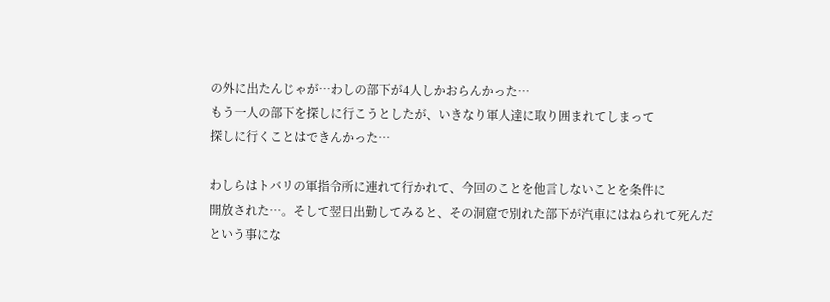の外に出たんじゃが…わしの部下が4人しかおらんかった…
もう一人の部下を探しに行こうとしたが、いきなり軍人達に取り囲まれてしまって
探しに行くことはできんかった…

わしらはトバリの軍指令所に連れて行かれて、今回のことを他言しないことを条件に
開放された…。そして翌日出勤してみると、その洞窟で別れた部下が汽車にはねられて死んだ
という事にな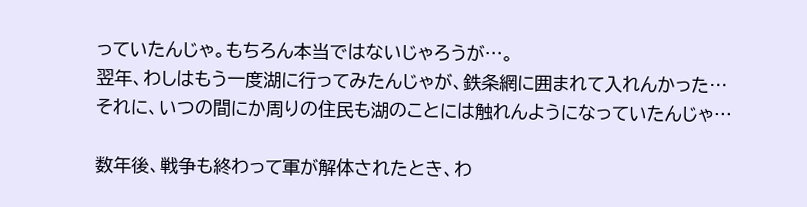っていたんじゃ。もちろん本当ではないじゃろうが…。
翌年、わしはもう一度湖に行ってみたんじゃが、鉄条網に囲まれて入れんかった…
それに、いつの間にか周りの住民も湖のことには触れんようになっていたんじゃ…

数年後、戦争も終わって軍が解体されたとき、わ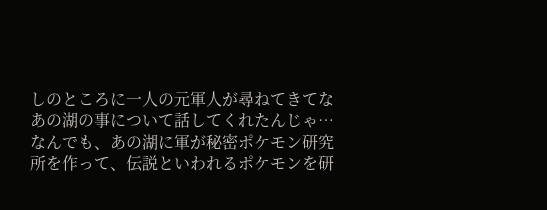しのところに一人の元軍人が尋ねてきてな
あの湖の事について話してくれたんじゃ…
なんでも、あの湖に軍が秘密ポケモン研究所を作って、伝説といわれるポケモンを研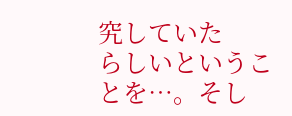究していた
らしいということを…。そし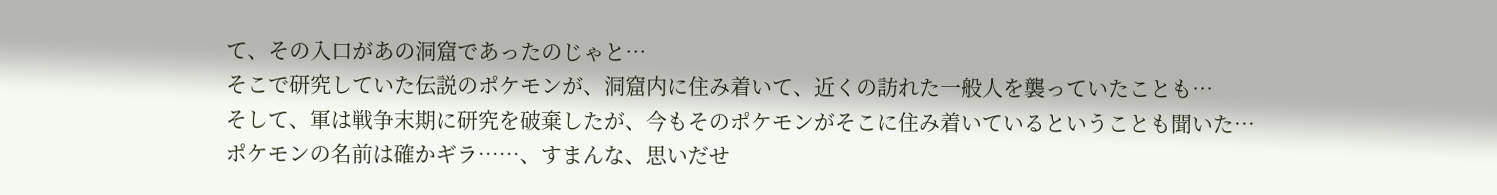て、その入口があの洞窟であったのじゃと…
そこで研究していた伝説のポケモンが、洞窟内に住み着いて、近くの訪れた一般人を襲っていたことも…
そして、軍は戦争末期に研究を破棄したが、今もそのポケモンがそこに住み着いているということも聞いた…
ポケモンの名前は確かギラ……、すまんな、思いだせ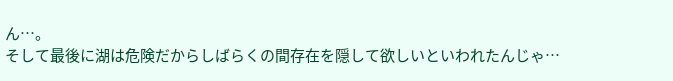ん…。
そして最後に湖は危険だからしばらくの間存在を隠して欲しいといわれたんじゃ…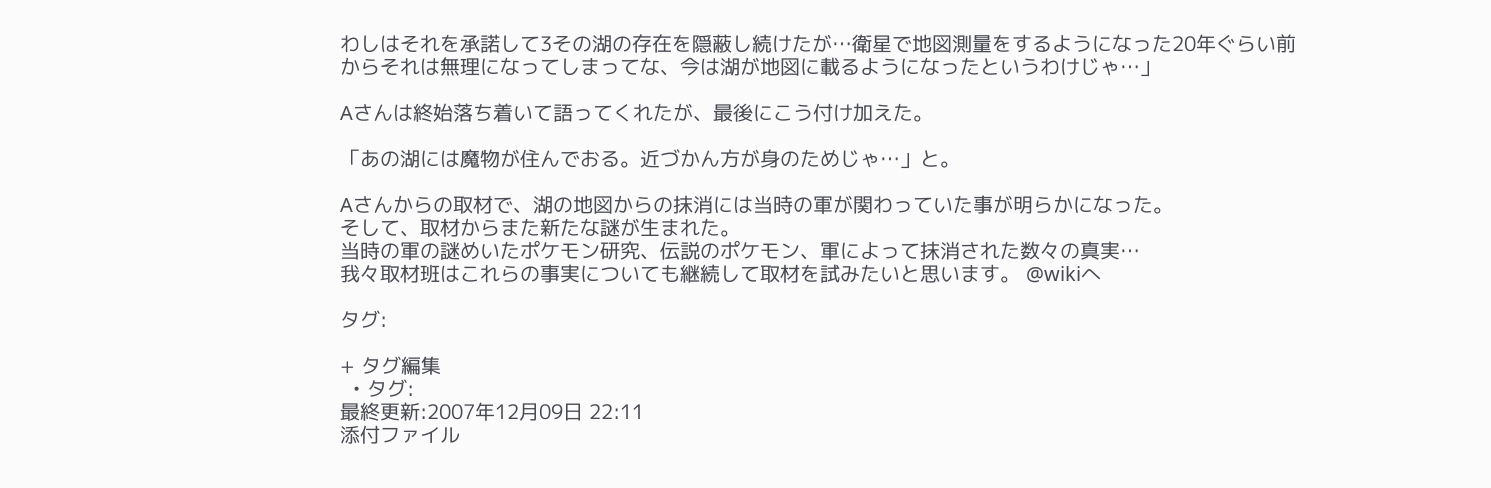わしはそれを承諾して3その湖の存在を隠蔽し続けたが…衛星で地図測量をするようになった20年ぐらい前
からそれは無理になってしまってな、今は湖が地図に載るようになったというわけじゃ…」

Aさんは終始落ち着いて語ってくれたが、最後にこう付け加えた。

「あの湖には魔物が住んでおる。近づかん方が身のためじゃ…」と。

Aさんからの取材で、湖の地図からの抹消には当時の軍が関わっていた事が明らかになった。
そして、取材からまた新たな謎が生まれた。
当時の軍の謎めいたポケモン研究、伝説のポケモン、軍によって抹消された数々の真実…
我々取材班はこれらの事実についても継続して取材を試みたいと思います。 @wikiへ

タグ:

+ タグ編集
  • タグ:
最終更新:2007年12月09日 22:11
添付ファイル